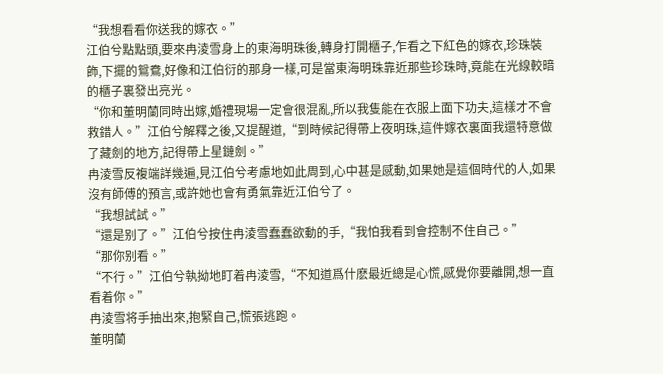“我想看看你送我的嫁衣。”
江伯兮點點頭,要來冉淩雪身上的東海明珠後,轉身打開櫃子,乍看之下紅色的嫁衣,珍珠裝飾,下擺的鴛鴦,好像和江伯衍的那身一樣,可是當東海明珠靠近那些珍珠時,竟能在光線較暗的櫃子裏發出亮光。
“你和董明蘭同時出嫁,婚禮現場一定會很混亂,所以我隻能在衣服上面下功夫,這樣才不會救錯人。”江伯兮解釋之後,又提醒道,“到時候記得帶上夜明珠,這件嫁衣裏面我還特意做了藏劍的地方,記得帶上星鏈劍。”
冉淩雪反複端詳幾遍,見江伯兮考慮地如此周到,心中甚是感動,如果她是這個時代的人,如果沒有師傅的預言,或許她也會有勇氣靠近江伯兮了。
“我想試試。”
“還是别了。”江伯兮按住冉淩雪蠢蠢欲動的手,“我怕我看到會控制不住自己。”
“那你别看。”
“不行。”江伯兮執拗地盯着冉淩雪,“不知道爲什麽最近總是心慌,感覺你要離開,想一直看着你。”
冉淩雪将手抽出來,抱緊自己,慌張逃跑。
董明蘭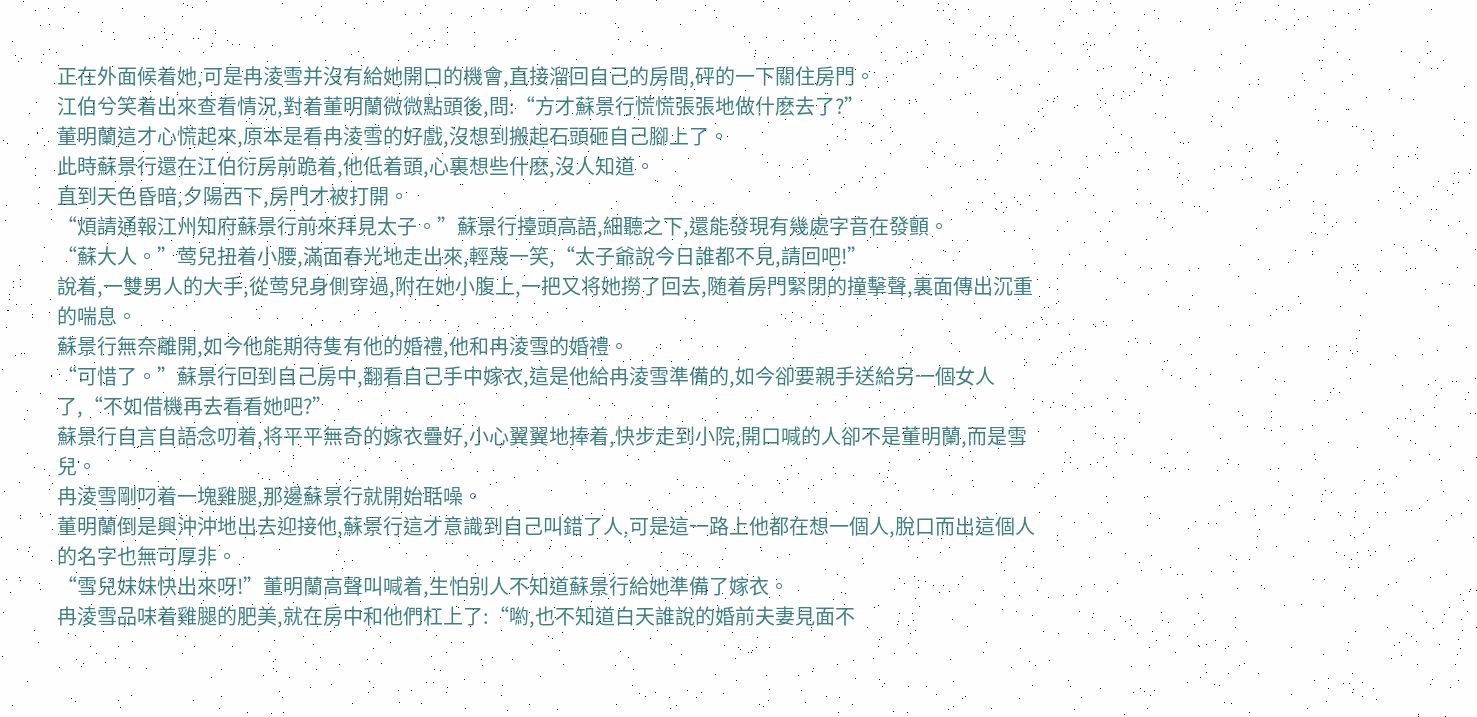正在外面候着她,可是冉淩雪并沒有給她開口的機會,直接溜回自己的房間,砰的一下關住房門。
江伯兮笑着出來查看情況,對着董明蘭微微點頭後,問:“方才蘇景行慌慌張張地做什麽去了?”
董明蘭這才心慌起來,原本是看冉淩雪的好戲,沒想到搬起石頭砸自己腳上了。
此時蘇景行還在江伯衍房前跪着,他低着頭,心裏想些什麽,沒人知道。
直到天色昏暗,夕陽西下,房門才被打開。
“煩請通報江州知府蘇景行前來拜見太子。”蘇景行擡頭高語,細聽之下,還能發現有幾處字音在發顫。
“蘇大人。”莺兒扭着小腰,滿面春光地走出來,輕蔑一笑,“太子爺說今日誰都不見,請回吧!”
說着,一雙男人的大手,從莺兒身側穿過,附在她小腹上,一把又将她撈了回去,随着房門緊閉的撞擊聲,裏面傳出沉重的喘息。
蘇景行無奈離開,如今他能期待隻有他的婚禮,他和冉淩雪的婚禮。
“可惜了。”蘇景行回到自己房中,翻看自己手中嫁衣,這是他給冉淩雪準備的,如今卻要親手送給另一個女人了,“不如借機再去看看她吧?”
蘇景行自言自語念叨着,将平平無奇的嫁衣疊好,小心翼翼地捧着,快步走到小院,開口喊的人卻不是董明蘭,而是雪兒。
冉淩雪剛叼着一塊雞腿,那邊蘇景行就開始聒噪。
董明蘭倒是興沖沖地出去迎接他,蘇景行這才意識到自己叫錯了人,可是這一路上他都在想一個人,脫口而出這個人的名字也無可厚非。
“雪兒妹妹快出來呀!”董明蘭高聲叫喊着,生怕别人不知道蘇景行給她準備了嫁衣。
冉淩雪品味着雞腿的肥美,就在房中和他們杠上了:“喲,也不知道白天誰說的婚前夫妻見面不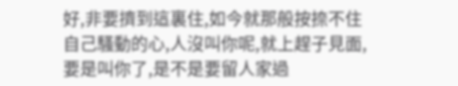好,非要擠到這裏住,如今就那般按捺不住自己騷動的心,人沒叫你呢,就上趕子見面,要是叫你了,是不是要留人家過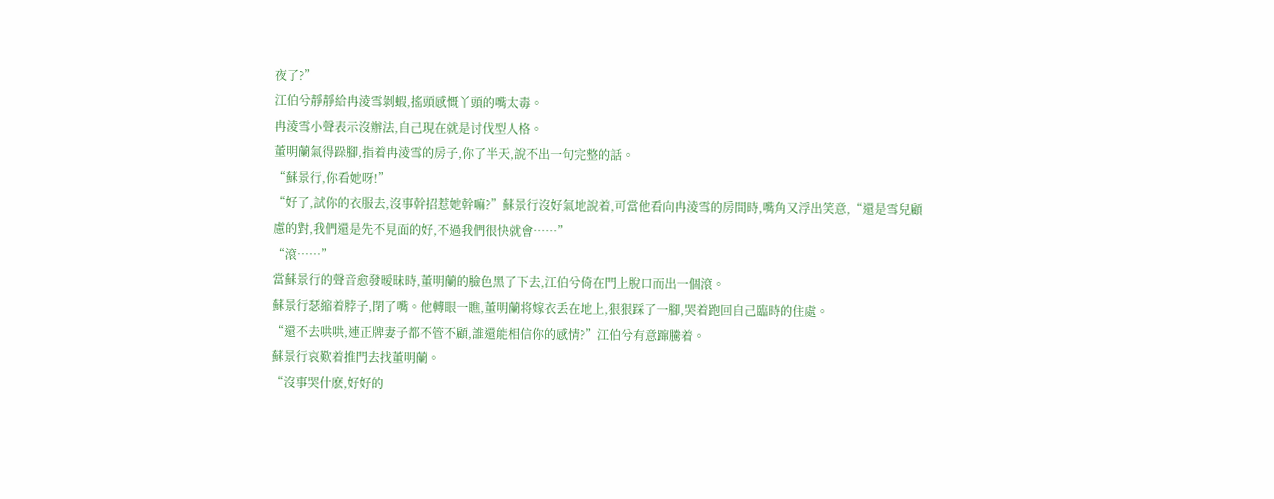夜了?”
江伯兮靜靜給冉淩雪剝蝦,搖頭感慨丫頭的嘴太毒。
冉淩雪小聲表示沒辦法,自己現在就是讨伐型人格。
董明蘭氣得跺腳,指着冉淩雪的房子,你了半天,說不出一句完整的話。
“蘇景行,你看她呀!”
“好了,試你的衣服去,沒事幹招惹她幹嘛?”蘇景行沒好氣地說着,可當他看向冉淩雪的房間時,嘴角又浮出笑意,“還是雪兒顧慮的對,我們還是先不見面的好,不過我們很快就會……”
“滾……”
當蘇景行的聲音愈發暧昧時,董明蘭的臉色黑了下去,江伯兮倚在門上脫口而出一個滾。
蘇景行瑟縮着脖子,閉了嘴。他轉眼一瞧,董明蘭将嫁衣丢在地上,狠狠踩了一腳,哭着跑回自己臨時的住處。
“還不去哄哄,連正牌妻子都不管不顧,誰還能相信你的感情?”江伯兮有意蹿騰着。
蘇景行哀歎着推門去找董明蘭。
“沒事哭什麽,好好的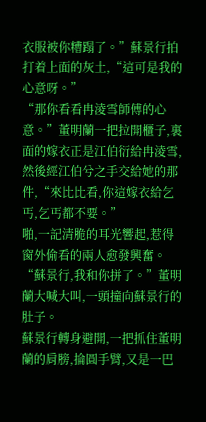衣服被你糟蹋了。”蘇景行拍打着上面的灰土,“這可是我的心意呀。”
“那你看看冉淩雪師傅的心意。”董明蘭一把拉開櫃子,裏面的嫁衣正是江伯衍給冉淩雪,然後經江伯兮之手交給她的那件,“來比比看,你這嫁衣給乞丐,乞丐都不要。”
啪,一記清脆的耳光響起,惹得窗外偷看的兩人愈發興奮。
“蘇景行,我和你拼了。”董明蘭大喊大叫,一頭撞向蘇景行的肚子。
蘇景行轉身避開,一把抓住董明蘭的肩膀,掄圓手臂,又是一巴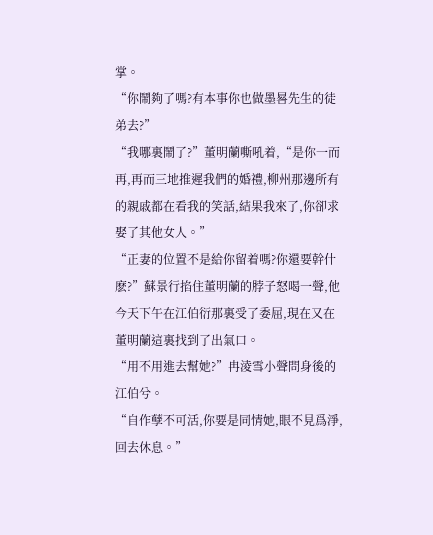掌。
“你鬧夠了嗎?有本事你也做墨晷先生的徒弟去?”
“我哪裏鬧了?”董明蘭嘶吼着,“是你一而再,再而三地推遲我們的婚禮,柳州那邊所有的親戚都在看我的笑話,結果我來了,你卻求娶了其他女人。”
“正妻的位置不是給你留着嗎?你還要幹什麽?”蘇景行掐住董明蘭的脖子怒喝一聲,他今天下午在江伯衍那裏受了委屈,現在又在董明蘭這裏找到了出氣口。
“用不用進去幫她?”冉淩雪小聲問身後的江伯兮。
“自作孽不可活,你要是同情她,眼不見爲淨,回去休息。”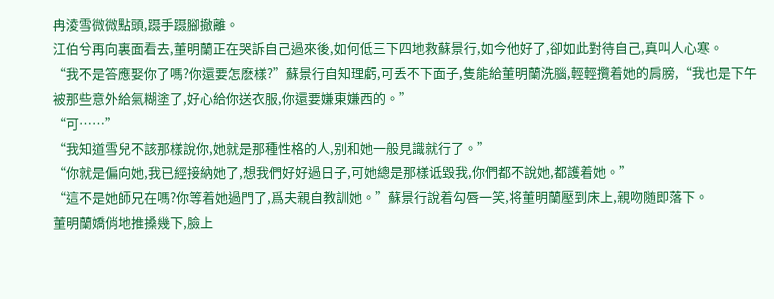冉淩雪微微點頭,蹑手蹑腳撤離。
江伯兮再向裏面看去,董明蘭正在哭訴自己過來後,如何低三下四地救蘇景行,如今他好了,卻如此對待自己,真叫人心寒。
“我不是答應娶你了嗎?你還要怎麽樣?”蘇景行自知理虧,可丢不下面子,隻能給董明蘭洗腦,輕輕攬着她的肩膀,“我也是下午被那些意外給氣糊塗了,好心給你送衣服,你還要嫌東嫌西的。”
“可……”
“我知道雪兒不該那樣說你,她就是那種性格的人,别和她一般見識就行了。”
“你就是偏向她,我已經接納她了,想我們好好過日子,可她總是那樣诋毀我,你們都不說她,都護着她。”
“這不是她師兄在嗎?你等着她過門了,爲夫親自教訓她。”蘇景行說着勾唇一笑,将董明蘭壓到床上,親吻随即落下。
董明蘭嬌俏地推搡幾下,臉上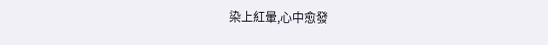染上紅暈,心中愈發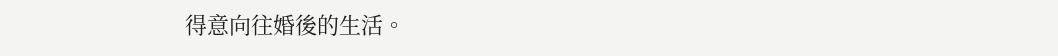得意向往婚後的生活。